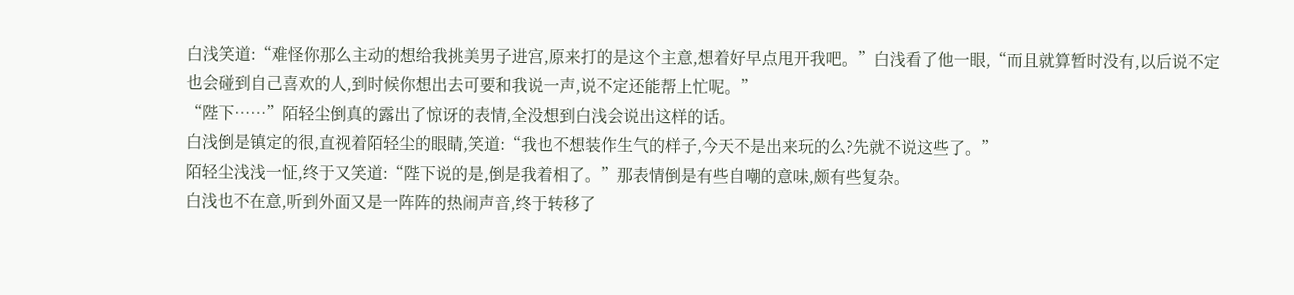白浅笑道:“难怪你那么主动的想给我挑美男子进宫,原来打的是这个主意,想着好早点甩开我吧。”白浅看了他一眼,“而且就算暂时没有,以后说不定也会碰到自己喜欢的人,到时候你想出去可要和我说一声,说不定还能帮上忙呢。”
“陛下……”陌轻尘倒真的露出了惊讶的表情,全没想到白浅会说出这样的话。
白浅倒是镇定的很,直视着陌轻尘的眼睛,笑道:“我也不想装作生气的样子,今天不是出来玩的么?先就不说这些了。”
陌轻尘浅浅一怔,终于又笑道:“陛下说的是,倒是我着相了。”那表情倒是有些自嘲的意味,颇有些复杂。
白浅也不在意,听到外面又是一阵阵的热闹声音,终于转移了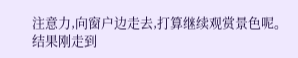注意力,向窗户边走去,打算继续观赏景色呢。
结果刚走到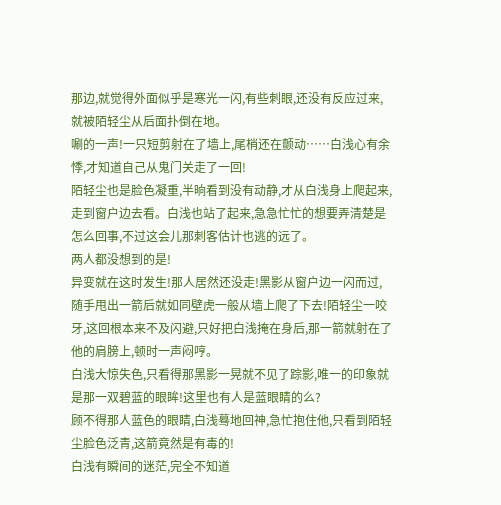那边,就觉得外面似乎是寒光一闪,有些刺眼,还没有反应过来,就被陌轻尘从后面扑倒在地。
唰的一声!一只短剪射在了墙上,尾梢还在颤动……白浅心有余悸,才知道自己从鬼门关走了一回!
陌轻尘也是脸色凝重,半晌看到没有动静,才从白浅身上爬起来,走到窗户边去看。白浅也站了起来,急急忙忙的想要弄清楚是怎么回事,不过这会儿那刺客估计也逃的远了。
两人都没想到的是!
异变就在这时发生!那人居然还没走!黑影从窗户边一闪而过,随手甩出一箭后就如同壁虎一般从墙上爬了下去!陌轻尘一咬牙,这回根本来不及闪避,只好把白浅掩在身后,那一箭就射在了他的肩膀上,顿时一声闷哼。
白浅大惊失色,只看得那黑影一晃就不见了踪影,唯一的印象就是那一双碧蓝的眼眸!这里也有人是蓝眼睛的么?
顾不得那人蓝色的眼睛,白浅蓦地回神,急忙抱住他,只看到陌轻尘脸色泛青,这箭竟然是有毒的!
白浅有瞬间的迷茫,完全不知道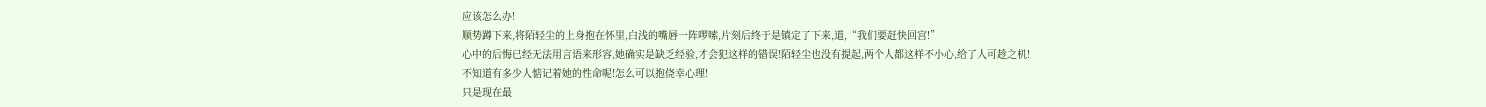应该怎么办!
顺势蹲下来,将陌轻尘的上身抱在怀里,白浅的嘴唇一阵啰嗦,片刻后终于是镇定了下来,道,“我们要赶快回宫!”
心中的后悔已经无法用言语来形容,她确实是缺乏经验,才会犯这样的错误!陌轻尘也没有提起,两个人都这样不小心,给了人可趁之机!
不知道有多少人惦记着她的性命呢!怎么可以抱侥幸心理!
只是现在最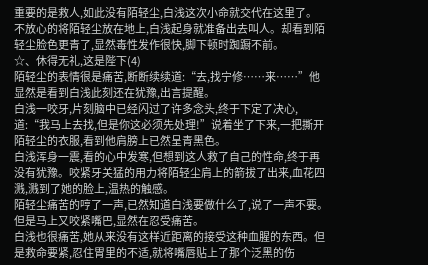重要的是救人,如此没有陌轻尘,白浅这次小命就交代在这里了。
不放心的将陌轻尘放在地上,白浅起身就准备出去叫人。却看到陌轻尘脸色更青了,显然毒性发作很快,脚下顿时踟蹰不前。
☆、休得无礼,这是陛下(4)
陌轻尘的表情很是痛苦,断断续续道:“去,找宁修……来……”他显然是看到白浅此刻还在犹豫,出言提醒。
白浅一咬牙,片刻脑中已经闪过了许多念头,终于下定了决心,道:“我马上去找,但是你这必须先处理!”说着坐了下来,一把撕开陌轻尘的衣服,看到他肩膀上已然呈青黑色。
白浅浑身一震,看的心中发寒,但想到这人救了自己的性命,终于再没有犹豫。咬紧牙关猛的用力将陌轻尘肩上的箭拔了出来,血花四溅,溅到了她的脸上,温热的触感。
陌轻尘痛苦的哼了一声,已然知道白浅要做什么了,说了一声不要。但是马上又咬紧嘴巴,显然在忍受痛苦。
白浅也很痛苦,她从来没有这样近距离的接受这种血腥的东西。但是救命要紧,忍住胃里的不适,就将嘴唇贴上了那个泛黑的伤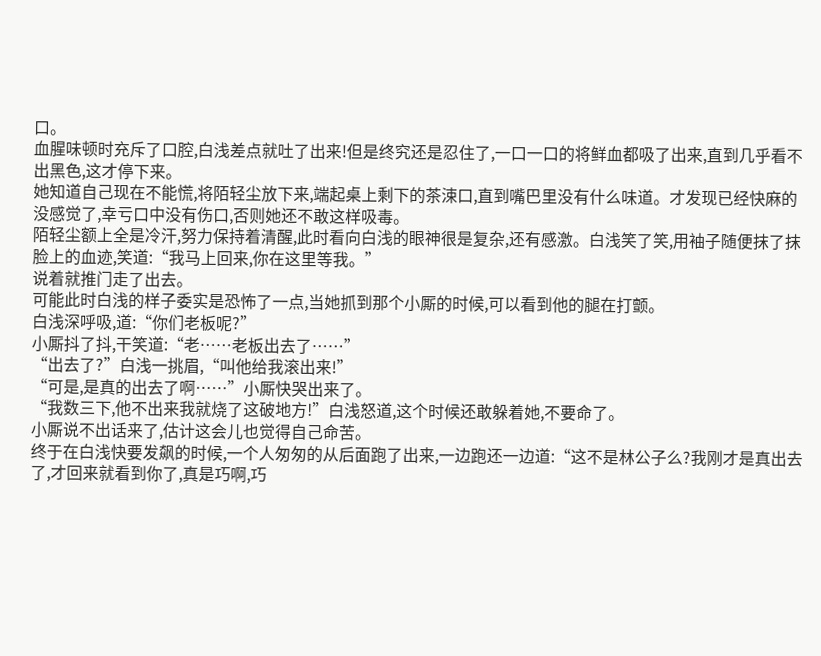口。
血腥味顿时充斥了口腔,白浅差点就吐了出来!但是终究还是忍住了,一口一口的将鲜血都吸了出来,直到几乎看不出黑色,这才停下来。
她知道自己现在不能慌,将陌轻尘放下来,端起桌上剩下的茶涑口,直到嘴巴里没有什么味道。才发现已经快麻的没感觉了,幸亏口中没有伤口,否则她还不敢这样吸毒。
陌轻尘额上全是冷汗,努力保持着清醒,此时看向白浅的眼神很是复杂,还有感激。白浅笑了笑,用袖子随便抹了抹脸上的血迹,笑道:“我马上回来,你在这里等我。”
说着就推门走了出去。
可能此时白浅的样子委实是恐怖了一点,当她抓到那个小厮的时候,可以看到他的腿在打颤。
白浅深呼吸,道:“你们老板呢?”
小厮抖了抖,干笑道:“老……老板出去了……”
“出去了?”白浅一挑眉,“叫他给我滚出来!”
“可是,是真的出去了啊……”小厮快哭出来了。
“我数三下,他不出来我就烧了这破地方!”白浅怒道,这个时候还敢躲着她,不要命了。
小厮说不出话来了,估计这会儿也觉得自己命苦。
终于在白浅快要发飙的时候,一个人匆匆的从后面跑了出来,一边跑还一边道:“这不是林公子么?我刚才是真出去了,才回来就看到你了,真是巧啊,巧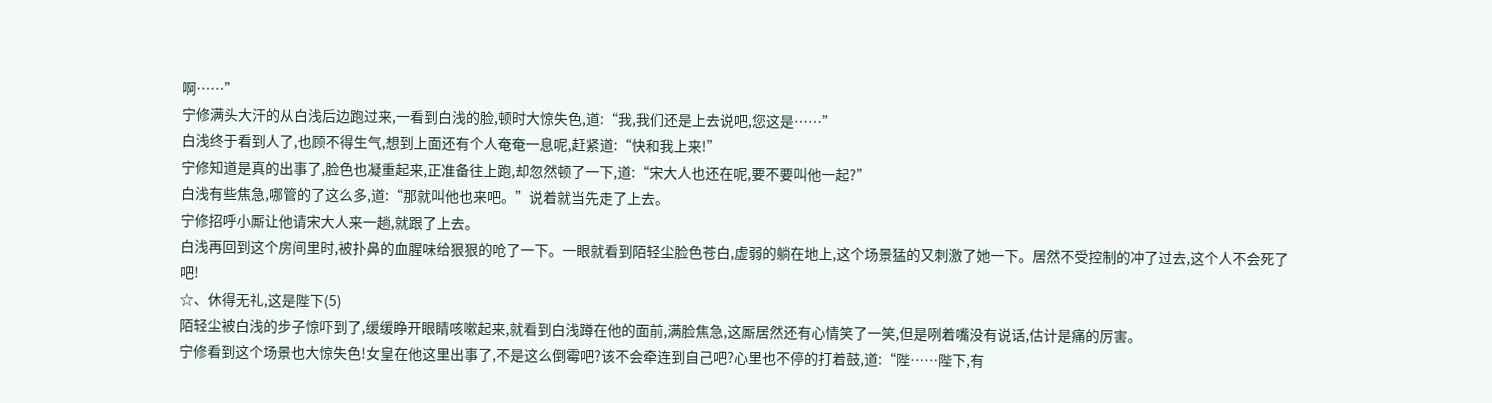啊……”
宁修满头大汗的从白浅后边跑过来,一看到白浅的脸,顿时大惊失色,道:“我,我们还是上去说吧,您这是……”
白浅终于看到人了,也顾不得生气,想到上面还有个人奄奄一息呢,赶紧道:“快和我上来!”
宁修知道是真的出事了,脸色也凝重起来,正准备往上跑,却忽然顿了一下,道:“宋大人也还在呢,要不要叫他一起?”
白浅有些焦急,哪管的了这么多,道:“那就叫他也来吧。”说着就当先走了上去。
宁修招呼小厮让他请宋大人来一趟,就跟了上去。
白浅再回到这个房间里时,被扑鼻的血腥味给狠狠的呛了一下。一眼就看到陌轻尘脸色苍白,虚弱的躺在地上,这个场景猛的又刺激了她一下。居然不受控制的冲了过去,这个人不会死了吧!
☆、休得无礼,这是陛下(5)
陌轻尘被白浅的步子惊吓到了,缓缓睁开眼睛咳嗽起来,就看到白浅蹲在他的面前,满脸焦急,这厮居然还有心情笑了一笑,但是咧着嘴没有说话,估计是痛的厉害。
宁修看到这个场景也大惊失色!女皇在他这里出事了,不是这么倒霉吧?该不会牵连到自己吧?心里也不停的打着鼓,道:“陛……陛下,有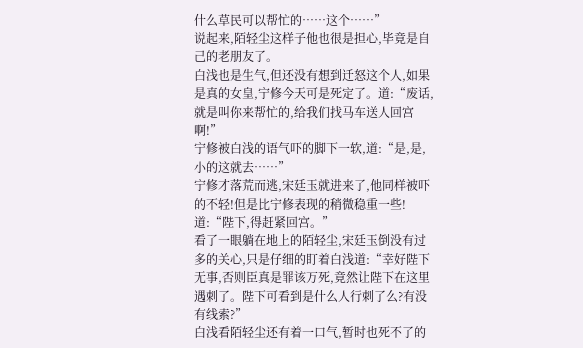什么草民可以帮忙的……这个……”
说起来,陌轻尘这样子他也很是担心,毕竟是自己的老朋友了。
白浅也是生气,但还没有想到迁怒这个人,如果是真的女皇,宁修今天可是死定了。道:“废话,就是叫你来帮忙的,给我们找马车送人回宫啊!”
宁修被白浅的语气吓的脚下一软,道:“是,是,小的这就去……”
宁修才落荒而逃,宋廷玉就进来了,他同样被吓的不轻!但是比宁修表现的稍微稳重一些!道:“陛下,得赶紧回宫。”
看了一眼躺在地上的陌轻尘,宋廷玉倒没有过多的关心,只是仔细的盯着白浅道:“幸好陛下无事,否则臣真是罪该万死,竟然让陛下在这里遇刺了。陛下可看到是什么人行刺了么?有没有线索?”
白浅看陌轻尘还有着一口气,暂时也死不了的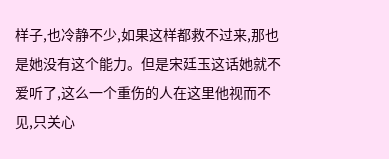样子,也冷静不少,如果这样都救不过来,那也是她没有这个能力。但是宋廷玉这话她就不爱听了,这么一个重伤的人在这里他视而不见,只关心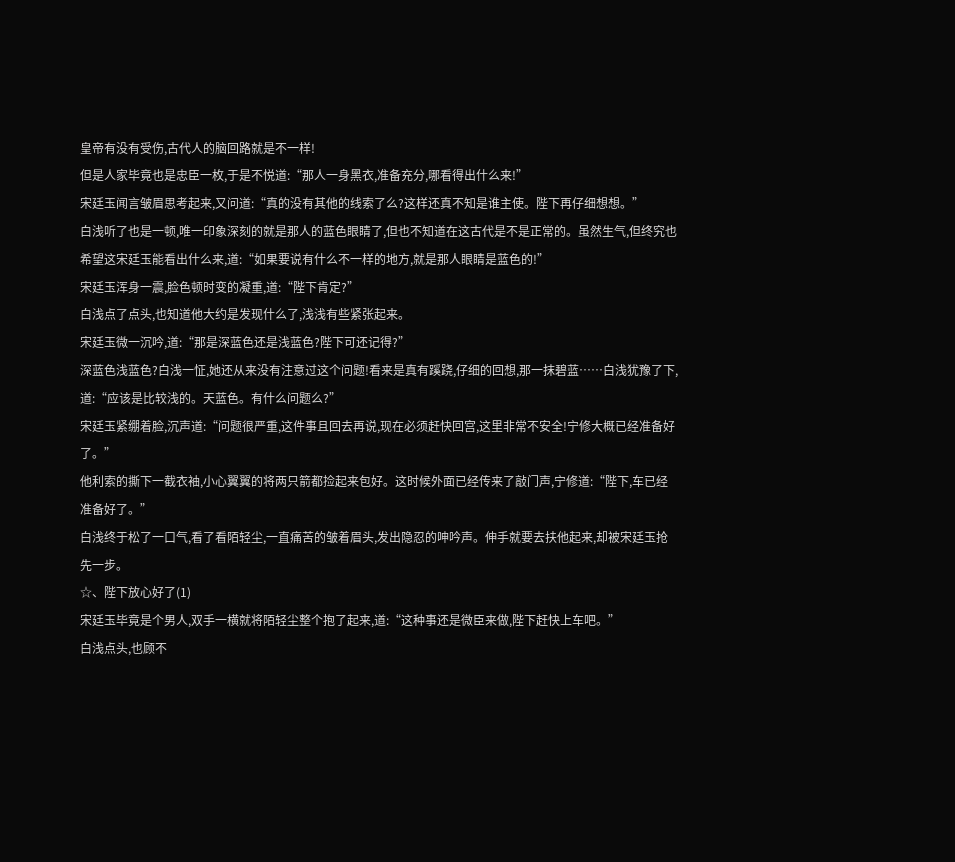皇帝有没有受伤,古代人的脑回路就是不一样!
但是人家毕竟也是忠臣一枚,于是不悦道:“那人一身黑衣,准备充分,哪看得出什么来!”
宋廷玉闻言皱眉思考起来,又问道:“真的没有其他的线索了么?这样还真不知是谁主使。陛下再仔细想想。”
白浅听了也是一顿,唯一印象深刻的就是那人的蓝色眼睛了,但也不知道在这古代是不是正常的。虽然生气,但终究也希望这宋廷玉能看出什么来,道:“如果要说有什么不一样的地方,就是那人眼睛是蓝色的!”
宋廷玉浑身一震,脸色顿时变的凝重,道:“陛下肯定?”
白浅点了点头,也知道他大约是发现什么了,浅浅有些紧张起来。
宋廷玉微一沉吟,道:“那是深蓝色还是浅蓝色?陛下可还记得?”
深蓝色浅蓝色?白浅一怔,她还从来没有注意过这个问题!看来是真有蹊跷,仔细的回想,那一抹碧蓝……白浅犹豫了下,道:“应该是比较浅的。天蓝色。有什么问题么?”
宋廷玉紧绷着脸,沉声道:“问题很严重,这件事且回去再说,现在必须赶快回宫,这里非常不安全!宁修大概已经准备好了。”
他利索的撕下一截衣袖,小心翼翼的将两只箭都捡起来包好。这时候外面已经传来了敲门声,宁修道:“陛下,车已经准备好了。”
白浅终于松了一口气,看了看陌轻尘,一直痛苦的皱着眉头,发出隐忍的呻吟声。伸手就要去扶他起来,却被宋廷玉抢先一步。
☆、陛下放心好了(1)
宋廷玉毕竟是个男人,双手一横就将陌轻尘整个抱了起来,道:“这种事还是微臣来做,陛下赶快上车吧。”
白浅点头,也顾不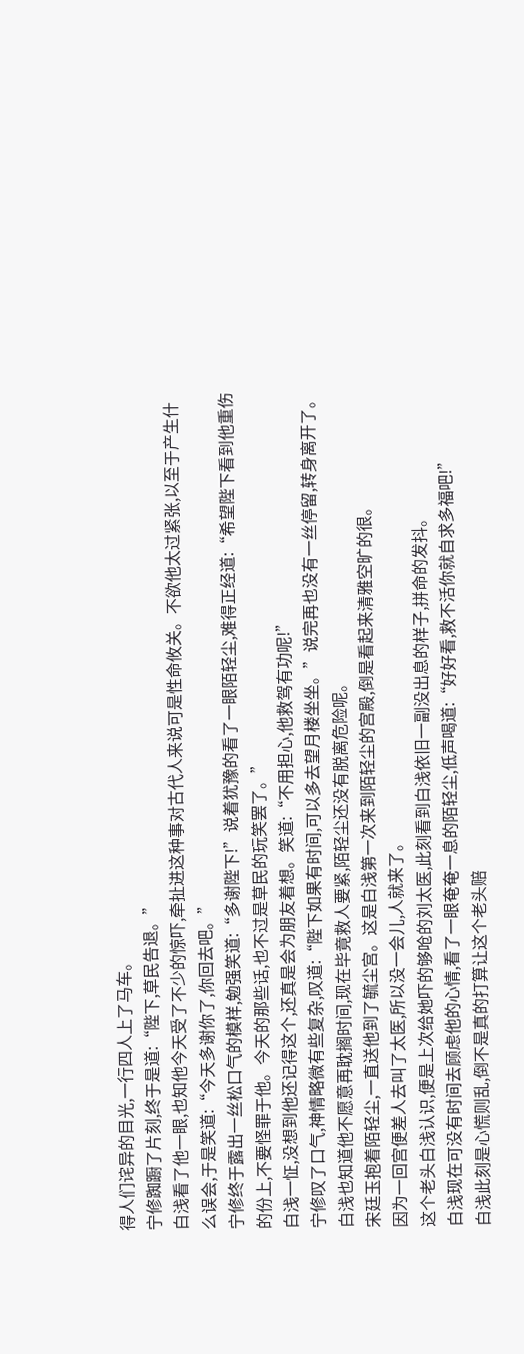得人们诧异的目光,一行四人上了马车。
宁修踟蹰了片刻,终于是道:“陛下,草民告退。”
白浅看了他一眼,也知他今天受了不少的惊吓,牵扯进这种事对古代人来说可是性命攸关。不欲他太过紧张,以至于产生什么误会,于是笑道:“今天多谢你了,你回去吧。”
宁修终于露出一丝松口气的模样,勉强笑道:“多谢陛下!”说着犹豫的看了一眼陌轻尘,难得正经道:“希望陛下看到他重伤的份上,不要怪罪于他。今天的那些话,也不过是草民的玩笑罢了。”
白浅一怔,没想到他还记得这个,还真是会为朋友着想。笑道:“不用担心,他救驾有功呢!”
宁修叹了口气,神情略微有些复杂,叹道:“陛下如果有时间,可以多去望月楼坐坐。”说完再也没有一丝停留,转身离开了。
白浅也知道他不愿意再耽搁时间,现在毕竟救人要紧,陌轻尘还没有脱离危险呢。
宋廷玉抱着陌轻尘,一直送他到了毓尘宫。这是白浅第一次来到陌轻尘的宫殿,倒是看起来清雅空旷的很。
因为一回宫便差人去叫了太医,所以没一会儿,人就来了。
这个老头白浅认识,便是上次给她吓的够呛的刘太医,此刻看到白浅依旧一副没出息的样子,拼命的发抖。
白浅现在可没有时间去顾虑他的心情,看了一眼奄奄一息的陌轻尘,低声喝道:“好好看,救不活你就自求多福吧!”
白浅此刻是心慌则乱,倒不是真的打算让这个老头赔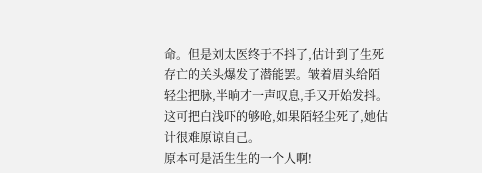命。但是刘太医终于不抖了,估计到了生死存亡的关头爆发了潜能罢。皱着眉头给陌轻尘把脉,半晌才一声叹息,手又开始发抖。
这可把白浅吓的够呛,如果陌轻尘死了,她估计很难原谅自己。
原本可是活生生的一个人啊!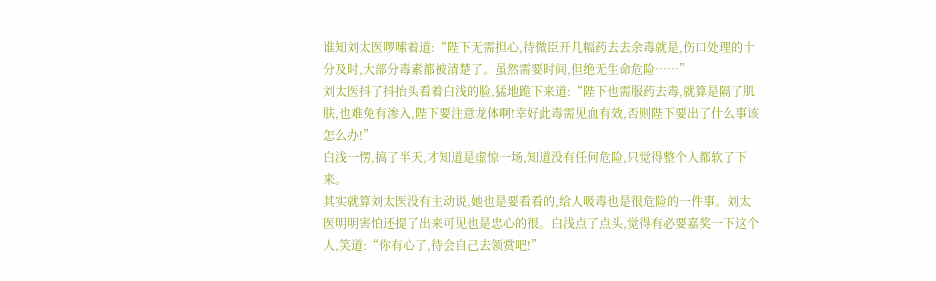谁知刘太医啰嗦着道:“陛下无需担心,待微臣开几幅药去去余毒就是,伤口处理的十分及时,大部分毒素都被清楚了。虽然需要时间,但绝无生命危险……”
刘太医抖了抖抬头看着白浅的脸,猛地跪下来道:“陛下也需服药去毒,就算是隔了肌肤,也难免有渗入,陛下要注意龙体啊!幸好此毒需见血有效,否则陛下要出了什么事该怎么办!”
白浅一愣,搞了半天,才知道是虚惊一场,知道没有任何危险,只觉得整个人都软了下来。
其实就算刘太医没有主动说,她也是要看看的,给人吸毒也是很危险的一件事。刘太医明明害怕还提了出来可见也是忠心的很。白浅点了点头,觉得有必要嘉奖一下这个人,笑道:“你有心了,待会自己去领赏吧!”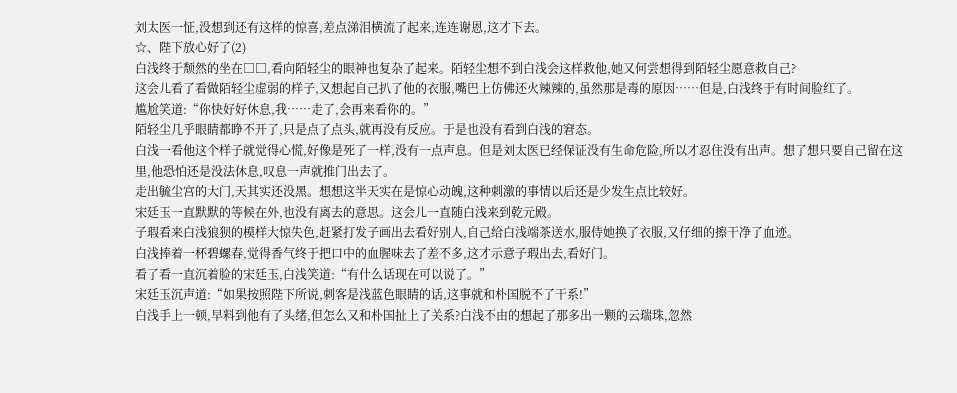刘太医一怔,没想到还有这样的惊喜,差点涕泪横流了起来,连连谢恩,这才下去。
☆、陛下放心好了(2)
白浅终于颓然的坐在□□,看向陌轻尘的眼神也复杂了起来。陌轻尘想不到白浅会这样救他,她又何尝想得到陌轻尘愿意救自己?
这会儿看了看做陌轻尘虚弱的样子,又想起自己扒了他的衣服,嘴巴上仿佛还火辣辣的,虽然那是毒的原因……但是,白浅终于有时间脸红了。
尴尬笑道:“你快好好休息,我……走了,会再来看你的。”
陌轻尘几乎眼睛都睁不开了,只是点了点头,就再没有反应。于是也没有看到白浅的窘态。
白浅一看他这个样子就觉得心慌,好像是死了一样,没有一点声息。但是刘太医已经保证没有生命危险,所以才忍住没有出声。想了想只要自己留在这里,他恐怕还是没法休息,叹息一声就推门出去了。
走出毓尘宫的大门,天其实还没黑。想想这半天实在是惊心动魄,这种刺激的事情以后还是少发生点比较好。
宋廷玉一直默默的等候在外,也没有离去的意思。这会儿一直随白浅来到乾元殿。
子瑕看来白浅狼狈的模样大惊失色,赶紧打发子画出去看好别人,自己给白浅端茶送水,服侍她换了衣服,又仔细的擦干净了血迹。
白浅捧着一杯碧螺春,觉得香气终于把口中的血腥味去了差不多,这才示意子瑕出去,看好门。
看了看一直沉着脸的宋廷玉,白浅笑道:“有什么话现在可以说了。”
宋廷玉沉声道:“如果按照陛下所说,刺客是浅蓝色眼睛的话,这事就和朴国脱不了干系!”
白浅手上一顿,早料到他有了头绪,但怎么又和朴国扯上了关系?白浅不由的想起了那多出一颗的云瑞珠,忽然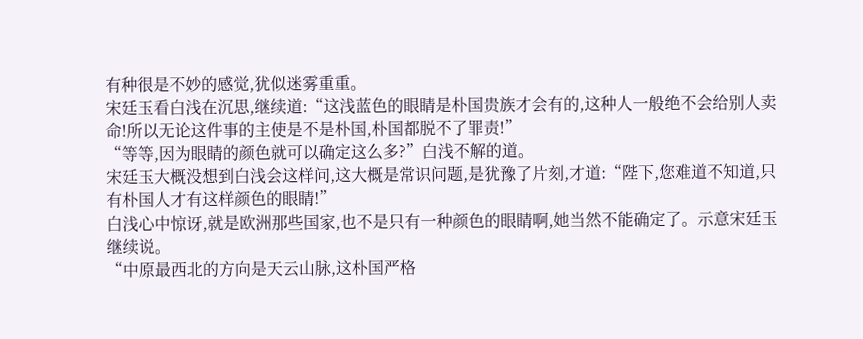有种很是不妙的感觉,犹似迷雾重重。
宋廷玉看白浅在沉思,继续道:“这浅蓝色的眼睛是朴国贵族才会有的,这种人一般绝不会给别人卖命!所以无论这件事的主使是不是朴国,朴国都脱不了罪责!”
“等等,因为眼睛的颜色就可以确定这么多?”白浅不解的道。
宋廷玉大概没想到白浅会这样问,这大概是常识问题,是犹豫了片刻,才道:“陛下,您难道不知道,只有朴国人才有这样颜色的眼睛!”
白浅心中惊讶,就是欧洲那些国家,也不是只有一种颜色的眼睛啊,她当然不能确定了。示意宋廷玉继续说。
“中原最西北的方向是天云山脉,这朴国严格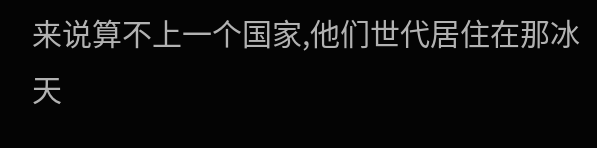来说算不上一个国家,他们世代居住在那冰天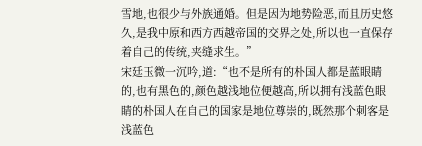雪地,也很少与外族通婚。但是因为地势险恶,而且历史悠久,是我中原和西方西越帝国的交界之处,所以也一直保存着自己的传统,夹缝求生。”
宋廷玉微一沉吟,道:“也不是所有的朴国人都是蓝眼睛的,也有黑色的,颜色越浅地位便越高,所以拥有浅蓝色眼睛的朴国人在自己的国家是地位尊崇的,既然那个刺客是浅蓝色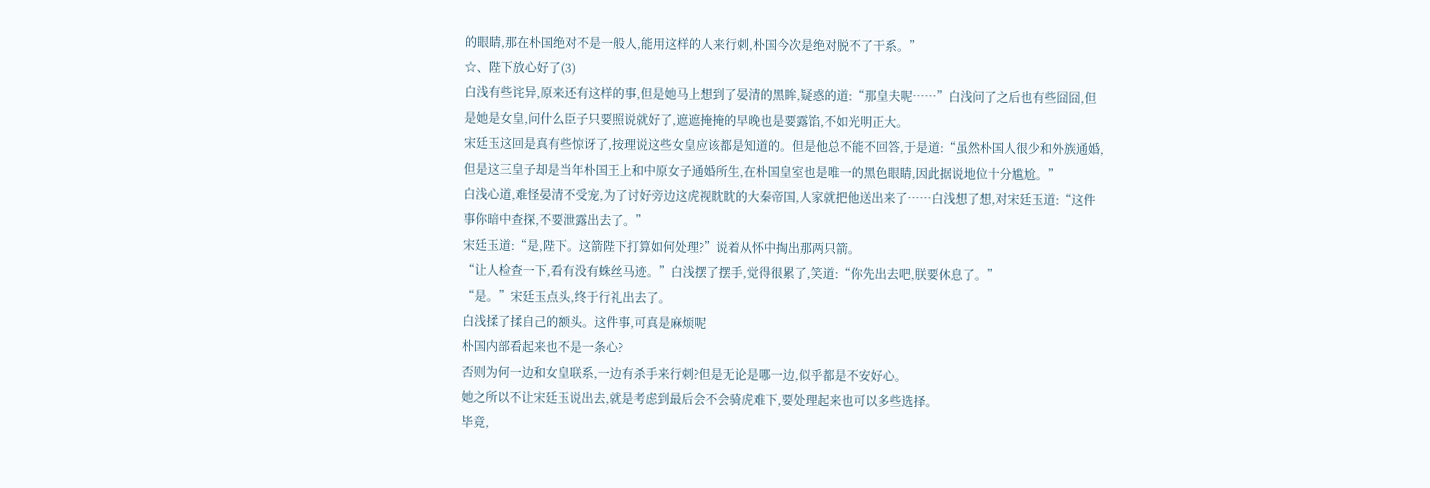的眼睛,那在朴国绝对不是一般人,能用这样的人来行刺,朴国今次是绝对脱不了干系。”
☆、陛下放心好了(3)
白浅有些诧异,原来还有这样的事,但是她马上想到了晏清的黑眸,疑惑的道:“那皇夫呢……”白浅问了之后也有些囧囧,但是她是女皇,问什么臣子只要照说就好了,遮遮掩掩的早晚也是要露馅,不如光明正大。
宋廷玉这回是真有些惊讶了,按理说这些女皇应该都是知道的。但是他总不能不回答,于是道:“虽然朴国人很少和外族通婚,但是这三皇子却是当年朴国王上和中原女子通婚所生,在朴国皇室也是唯一的黑色眼睛,因此据说地位十分尴尬。”
白浅心道,难怪晏清不受宠,为了讨好旁边这虎视眈眈的大秦帝国,人家就把他送出来了……白浅想了想,对宋廷玉道:“这件事你暗中查探,不要泄露出去了。”
宋廷玉道:“是,陛下。这箭陛下打算如何处理?”说着从怀中掏出那两只箭。
“让人检查一下,看有没有蛛丝马迹。”白浅摆了摆手,觉得很累了,笑道:“你先出去吧,朕要休息了。”
“是。”宋廷玉点头,终于行礼出去了。
白浅揉了揉自己的额头。这件事,可真是麻烦呢
朴国内部看起来也不是一条心?
否则为何一边和女皇联系,一边有杀手来行刺?但是无论是哪一边,似乎都是不安好心。
她之所以不让宋廷玉说出去,就是考虑到最后会不会骑虎难下,要处理起来也可以多些选择。
毕竟,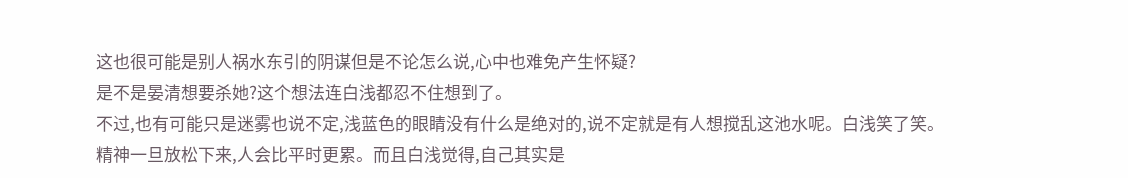这也很可能是别人祸水东引的阴谋但是不论怎么说,心中也难免产生怀疑?
是不是晏清想要杀她?这个想法连白浅都忍不住想到了。
不过,也有可能只是迷雾也说不定,浅蓝色的眼睛没有什么是绝对的,说不定就是有人想搅乱这池水呢。白浅笑了笑。
精神一旦放松下来,人会比平时更累。而且白浅觉得,自己其实是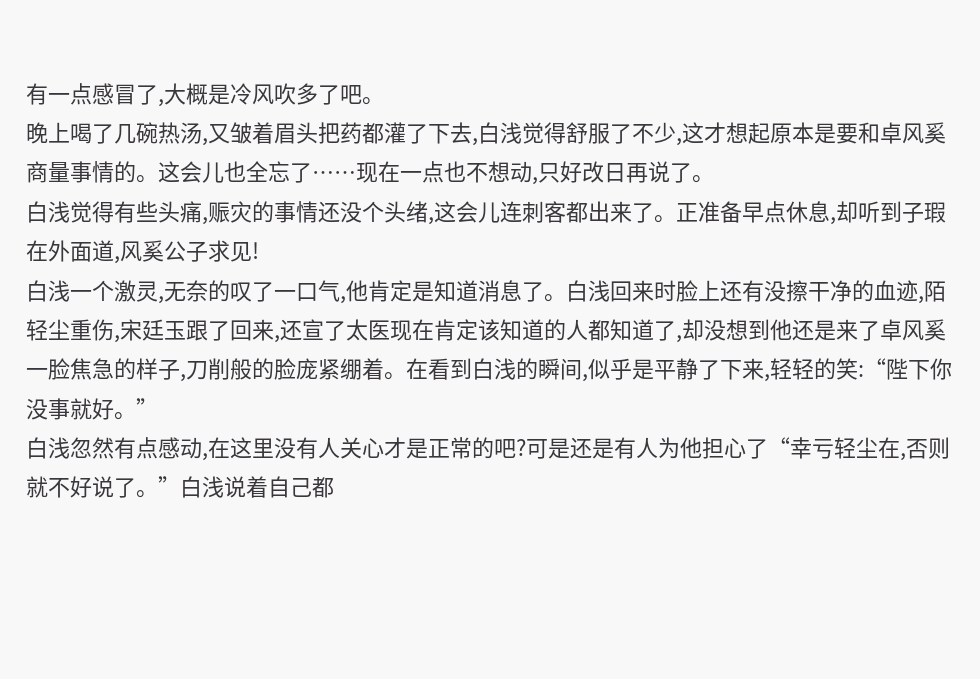有一点感冒了,大概是冷风吹多了吧。
晚上喝了几碗热汤,又皱着眉头把药都灌了下去,白浅觉得舒服了不少,这才想起原本是要和卓风奚商量事情的。这会儿也全忘了……现在一点也不想动,只好改日再说了。
白浅觉得有些头痛,赈灾的事情还没个头绪,这会儿连刺客都出来了。正准备早点休息,却听到子瑕在外面道,风奚公子求见!
白浅一个激灵,无奈的叹了一口气,他肯定是知道消息了。白浅回来时脸上还有没擦干净的血迹,陌轻尘重伤,宋廷玉跟了回来,还宣了太医现在肯定该知道的人都知道了,却没想到他还是来了卓风奚一脸焦急的样子,刀削般的脸庞紧绷着。在看到白浅的瞬间,似乎是平静了下来,轻轻的笑:“陛下你没事就好。”
白浅忽然有点感动,在这里没有人关心才是正常的吧?可是还是有人为他担心了“幸亏轻尘在,否则就不好说了。”白浅说着自己都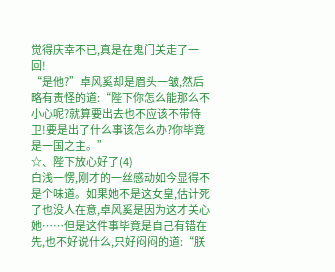觉得庆幸不已,真是在鬼门关走了一回!
“是他?”卓风奚却是眉头一皱,然后略有责怪的道:“陛下你怎么能那么不小心呢?就算要出去也不应该不带侍卫!要是出了什么事该怎么办?你毕竟是一国之主。”
☆、陛下放心好了(4)
白浅一愣,刚才的一丝感动如今显得不是个味道。如果她不是这女皇,估计死了也没人在意,卓风奚是因为这才关心她……但是这件事毕竟是自己有错在先,也不好说什么,只好闷闷的道:“朕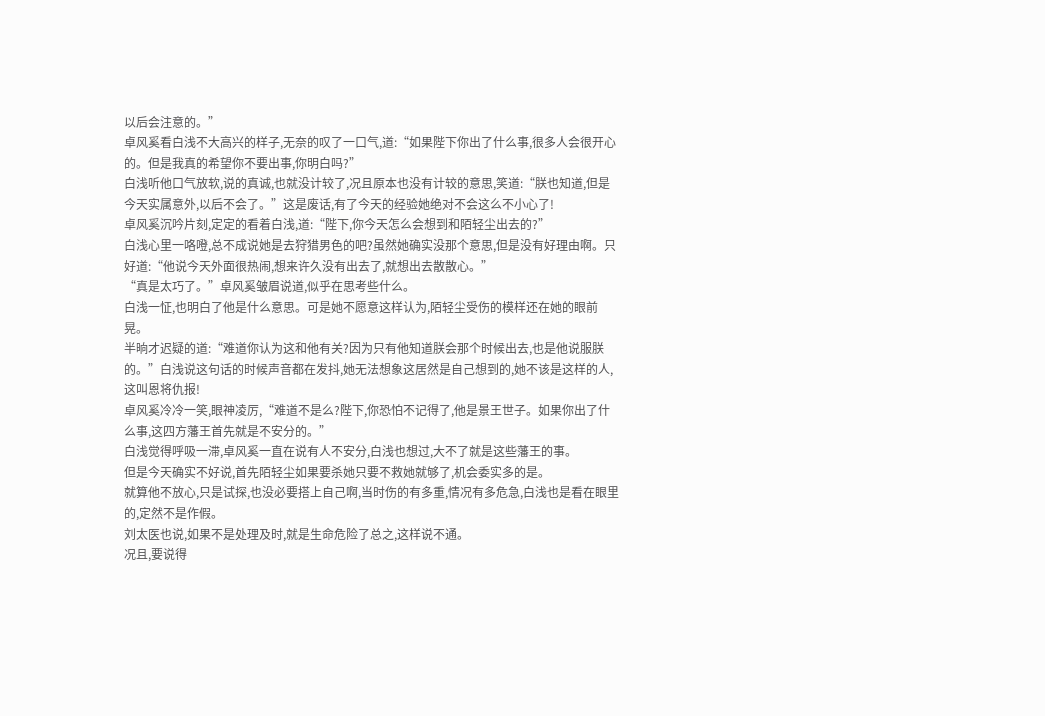以后会注意的。”
卓风奚看白浅不大高兴的样子,无奈的叹了一口气,道:“如果陛下你出了什么事,很多人会很开心的。但是我真的希望你不要出事,你明白吗?”
白浅听他口气放软,说的真诚,也就没计较了,况且原本也没有计较的意思,笑道:“朕也知道,但是今天实属意外,以后不会了。”这是废话,有了今天的经验她绝对不会这么不小心了!
卓风奚沉吟片刻,定定的看着白浅,道:“陛下,你今天怎么会想到和陌轻尘出去的?”
白浅心里一咯噔,总不成说她是去狩猎男色的吧?虽然她确实没那个意思,但是没有好理由啊。只好道:“他说今天外面很热闹,想来许久没有出去了,就想出去散散心。”
“真是太巧了。”卓风奚皱眉说道,似乎在思考些什么。
白浅一怔,也明白了他是什么意思。可是她不愿意这样认为,陌轻尘受伤的模样还在她的眼前晃。
半晌才迟疑的道:“难道你认为这和他有关?因为只有他知道朕会那个时候出去,也是他说服朕的。”白浅说这句话的时候声音都在发抖,她无法想象这居然是自己想到的,她不该是这样的人,这叫恩将仇报!
卓风奚冷冷一笑,眼神凌厉,“难道不是么?陛下,你恐怕不记得了,他是景王世子。如果你出了什么事,这四方藩王首先就是不安分的。”
白浅觉得呼吸一滞,卓风奚一直在说有人不安分,白浅也想过,大不了就是这些藩王的事。
但是今天确实不好说,首先陌轻尘如果要杀她只要不救她就够了,机会委实多的是。
就算他不放心,只是试探,也没必要搭上自己啊,当时伤的有多重,情况有多危急,白浅也是看在眼里的,定然不是作假。
刘太医也说,如果不是处理及时,就是生命危险了总之,这样说不通。
况且,要说得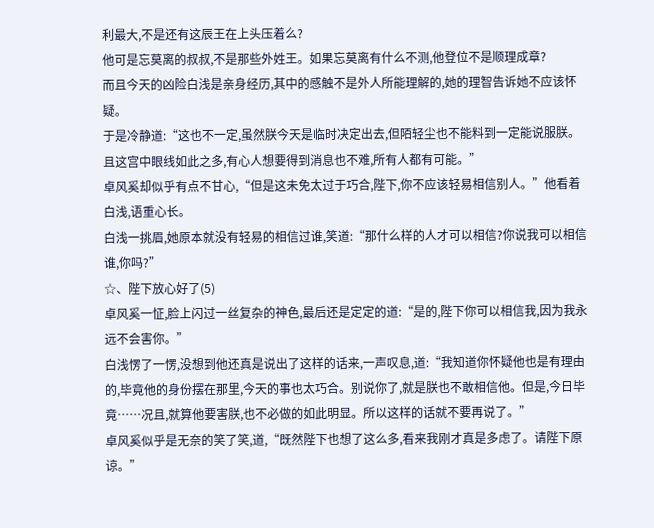利最大,不是还有这辰王在上头压着么?
他可是忘莫离的叔叔,不是那些外姓王。如果忘莫离有什么不测,他登位不是顺理成章?
而且今天的凶险白浅是亲身经历,其中的感触不是外人所能理解的,她的理智告诉她不应该怀疑。
于是冷静道:“这也不一定,虽然朕今天是临时决定出去,但陌轻尘也不能料到一定能说服朕。且这宫中眼线如此之多,有心人想要得到消息也不难,所有人都有可能。”
卓风奚却似乎有点不甘心,“但是这未免太过于巧合,陛下,你不应该轻易相信别人。”他看着白浅,语重心长。
白浅一挑眉,她原本就没有轻易的相信过谁,笑道:“那什么样的人才可以相信?你说我可以相信谁,你吗?”
☆、陛下放心好了(5)
卓风奚一怔,脸上闪过一丝复杂的神色,最后还是定定的道:“是的,陛下你可以相信我,因为我永远不会害你。”
白浅愣了一愣,没想到他还真是说出了这样的话来,一声叹息,道:“我知道你怀疑他也是有理由的,毕竟他的身份摆在那里,今天的事也太巧合。别说你了,就是朕也不敢相信他。但是,今日毕竟……况且,就算他要害朕,也不必做的如此明显。所以这样的话就不要再说了。”
卓风奚似乎是无奈的笑了笑,道,“既然陛下也想了这么多,看来我刚才真是多虑了。请陛下原谅。”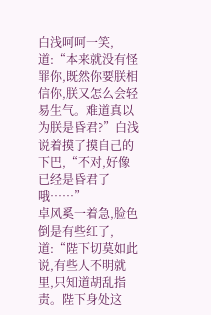白浅呵呵一笑,道:“本来就没有怪罪你,既然你要朕相信你,朕又怎么会轻易生气。难道真以为朕是昏君?”白浅说着摸了摸自己的下巴,“不对,好像已经是昏君了哦……”
卓风奚一着急,脸色倒是有些红了,道:“陛下切莫如此说,有些人不明就里,只知道胡乱指责。陛下身处这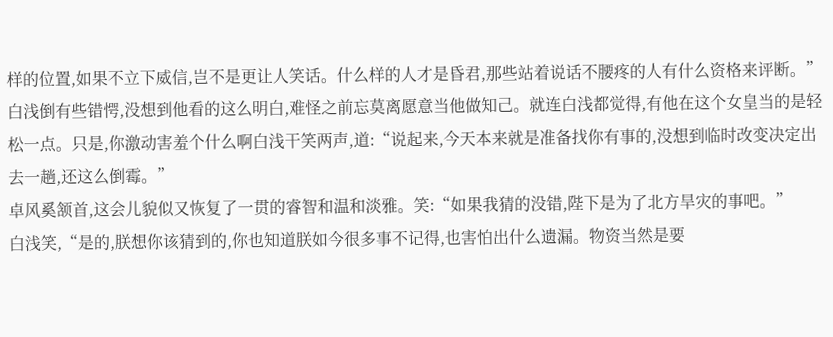样的位置,如果不立下威信,岂不是更让人笑话。什么样的人才是昏君,那些站着说话不腰疼的人有什么资格来评断。”
白浅倒有些错愕,没想到他看的这么明白,难怪之前忘莫离愿意当他做知己。就连白浅都觉得,有他在这个女皇当的是轻松一点。只是,你激动害羞个什么啊白浅干笑两声,道:“说起来,今天本来就是准备找你有事的,没想到临时改变决定出去一趟,还这么倒霉。”
卓风奚颔首,这会儿貌似又恢复了一贯的睿智和温和淡雅。笑:“如果我猜的没错,陛下是为了北方旱灾的事吧。”
白浅笑,“是的,朕想你该猜到的,你也知道朕如今很多事不记得,也害怕出什么遗漏。物资当然是要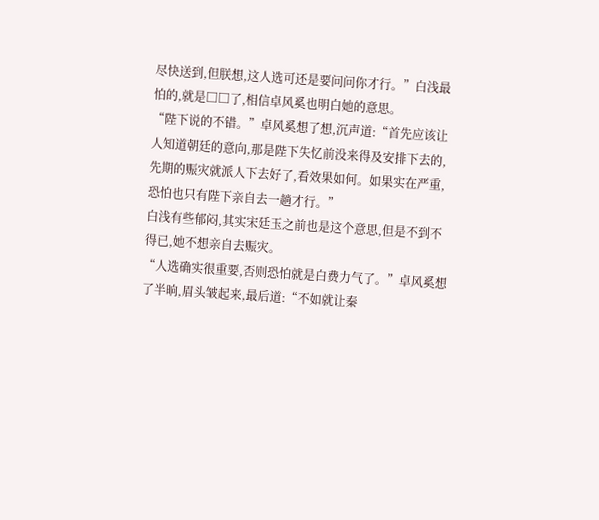尽快送到,但朕想,这人选可还是要问问你才行。”白浅最怕的,就是□□了,相信卓风奚也明白她的意思。
“陛下说的不错。”卓风奚想了想,沉声道:“首先应该让人知道朝廷的意向,那是陛下失忆前没来得及安排下去的,先期的赈灾就派人下去好了,看效果如何。如果实在严重,恐怕也只有陛下亲自去一趟才行。”
白浅有些郁闷,其实宋廷玉之前也是这个意思,但是不到不得已,她不想亲自去赈灾。
“人选确实很重要,否则恐怕就是白费力气了。”卓风奚想了半晌,眉头皱起来,最后道:“不如就让秦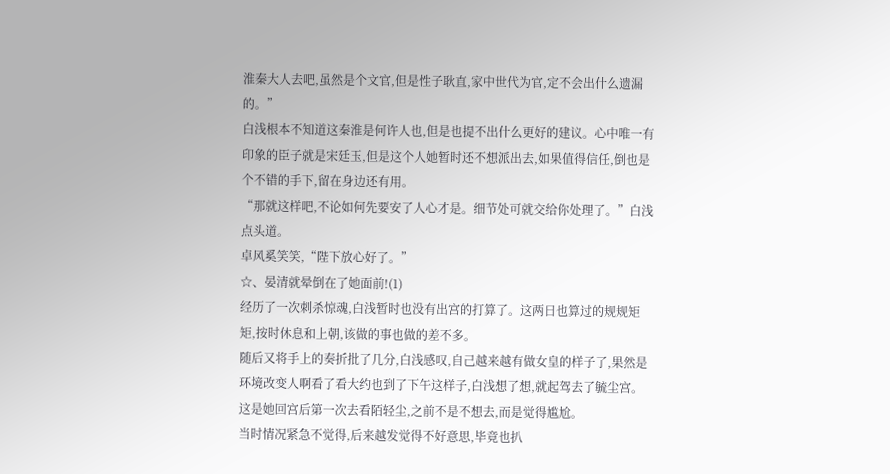淮秦大人去吧,虽然是个文官,但是性子耿直,家中世代为官,定不会出什么遗漏的。”
白浅根本不知道这秦淮是何许人也,但是也提不出什么更好的建议。心中唯一有印象的臣子就是宋廷玉,但是这个人她暂时还不想派出去,如果值得信任,倒也是个不错的手下,留在身边还有用。
“那就这样吧,不论如何先要安了人心才是。细节处可就交给你处理了。”白浅点头道。
卓风奚笑笑,“陛下放心好了。”
☆、晏清就晕倒在了她面前!(1)
经历了一次刺杀惊魂,白浅暂时也没有出宫的打算了。这两日也算过的规规矩矩,按时休息和上朝,该做的事也做的差不多。
随后又将手上的奏折批了几分,白浅感叹,自己越来越有做女皇的样子了,果然是环境改变人啊看了看大约也到了下午这样子,白浅想了想,就起驾去了毓尘宫。
这是她回宫后第一次去看陌轻尘,之前不是不想去,而是觉得尴尬。
当时情况紧急不觉得,后来越发觉得不好意思,毕竟也扒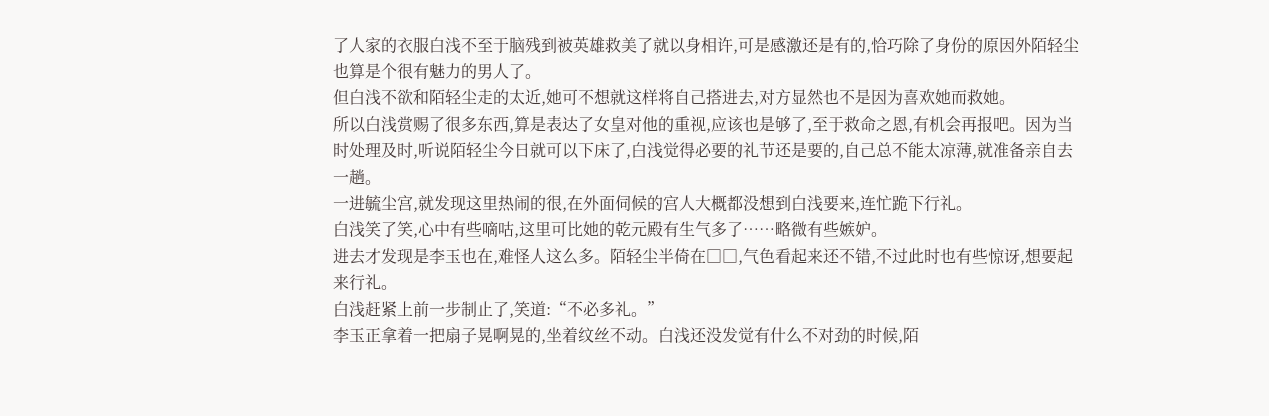了人家的衣服白浅不至于脑残到被英雄救美了就以身相许,可是感激还是有的,恰巧除了身份的原因外陌轻尘也算是个很有魅力的男人了。
但白浅不欲和陌轻尘走的太近,她可不想就这样将自己搭进去,对方显然也不是因为喜欢她而救她。
所以白浅赏赐了很多东西,算是表达了女皇对他的重视,应该也是够了,至于救命之恩,有机会再报吧。因为当时处理及时,听说陌轻尘今日就可以下床了,白浅觉得必要的礼节还是要的,自己总不能太凉薄,就准备亲自去一趟。
一进毓尘宫,就发现这里热闹的很,在外面伺候的宫人大概都没想到白浅要来,连忙跪下行礼。
白浅笑了笑,心中有些嘀咕,这里可比她的乾元殿有生气多了……略微有些嫉妒。
进去才发现是李玉也在,难怪人这么多。陌轻尘半倚在□□,气色看起来还不错,不过此时也有些惊讶,想要起来行礼。
白浅赶紧上前一步制止了,笑道:“不必多礼。”
李玉正拿着一把扇子晃啊晃的,坐着纹丝不动。白浅还没发觉有什么不对劲的时候,陌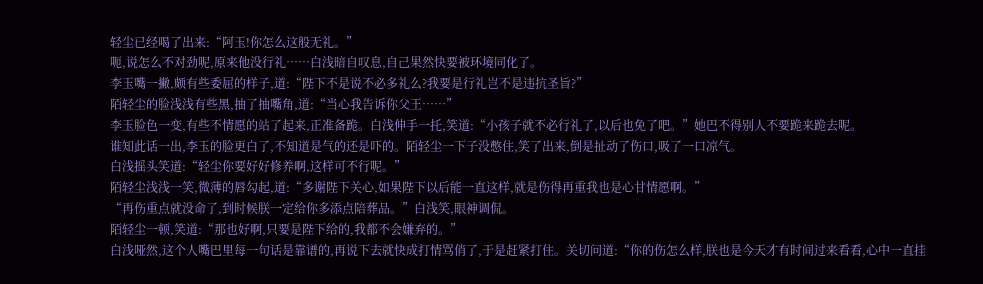轻尘已经喝了出来:“阿玉!你怎么这般无礼。”
呃,说怎么不对劲呢,原来他没行礼……白浅暗自叹息,自己果然快要被环境同化了。
李玉嘴一撇,颇有些委屈的样子,道:“陛下不是说不必多礼么?我要是行礼岂不是违抗圣旨?”
陌轻尘的脸浅浅有些黑,抽了抽嘴角,道:“当心我告诉你父王……”
李玉脸色一变,有些不情愿的站了起来,正准备跪。白浅伸手一托,笑道:“小孩子就不必行礼了,以后也免了吧。”她巴不得别人不要跪来跪去呢。
谁知此话一出,李玉的脸更白了,不知道是气的还是吓的。陌轻尘一下子没憋住,笑了出来,倒是扯动了伤口,吸了一口凉气。
白浅摇头笑道:“轻尘你要好好修养啊,这样可不行呢。”
陌轻尘浅浅一笑,微薄的唇勾起,道:“多谢陛下关心,如果陛下以后能一直这样,就是伤得再重我也是心甘情愿啊。”
“再伤重点就没命了,到时候朕一定给你多添点陪葬品。”白浅笑,眼神调侃。
陌轻尘一顿,笑道:“那也好啊,只要是陛下给的,我都不会嫌弃的。”
白浅哑然,这个人嘴巴里每一句话是靠谱的,再说下去就快成打情骂俏了,于是赶紧打住。关切问道:“你的伤怎么样,朕也是今天才有时间过来看看,心中一直挂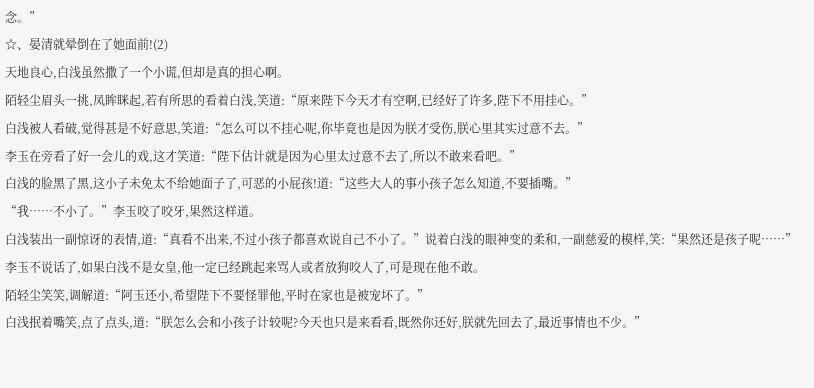念。”
☆、晏清就晕倒在了她面前!(2)
天地良心,白浅虽然撒了一个小谎,但却是真的担心啊。
陌轻尘眉头一挑,凤眸眯起,若有所思的看着白浅,笑道:“原来陛下今天才有空啊,已经好了许多,陛下不用挂心。”
白浅被人看破,觉得甚是不好意思,笑道:“怎么可以不挂心呢,你毕竟也是因为朕才受伤,朕心里其实过意不去。”
李玉在旁看了好一会儿的戏,这才笑道:“陛下估计就是因为心里太过意不去了,所以不敢来看吧。”
白浅的脸黑了黑,这小子未免太不给她面子了,可恶的小屁孩!道:“这些大人的事小孩子怎么知道,不要插嘴。”
“我……不小了。”李玉咬了咬牙,果然这样道。
白浅装出一副惊讶的表情,道:“真看不出来,不过小孩子都喜欢说自己不小了。”说着白浅的眼神变的柔和,一副慈爱的模样,笑:“果然还是孩子呢……”
李玉不说话了,如果白浅不是女皇,他一定已经跳起来骂人或者放狗咬人了,可是现在他不敢。
陌轻尘笑笑,调解道:“阿玉还小,希望陛下不要怪罪他,平时在家也是被宠坏了。”
白浅抿着嘴笑,点了点头,道:“朕怎么会和小孩子计较呢?今天也只是来看看,既然你还好,朕就先回去了,最近事情也不少。”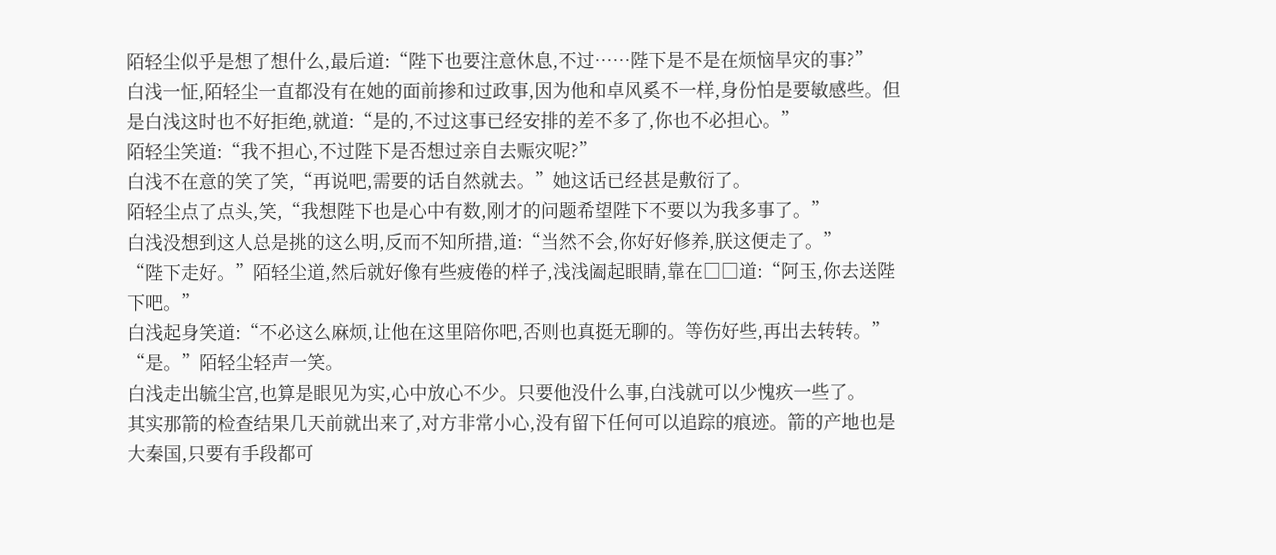陌轻尘似乎是想了想什么,最后道:“陛下也要注意休息,不过……陛下是不是在烦恼旱灾的事?”
白浅一怔,陌轻尘一直都没有在她的面前掺和过政事,因为他和卓风奚不一样,身份怕是要敏感些。但是白浅这时也不好拒绝,就道:“是的,不过这事已经安排的差不多了,你也不必担心。”
陌轻尘笑道:“我不担心,不过陛下是否想过亲自去赈灾呢?”
白浅不在意的笑了笑,“再说吧,需要的话自然就去。”她这话已经甚是敷衍了。
陌轻尘点了点头,笑,“我想陛下也是心中有数,刚才的问题希望陛下不要以为我多事了。”
白浅没想到这人总是挑的这么明,反而不知所措,道:“当然不会,你好好修养,朕这便走了。”
“陛下走好。”陌轻尘道,然后就好像有些疲倦的样子,浅浅阖起眼睛,靠在□□道:“阿玉,你去送陛下吧。”
白浅起身笑道:“不必这么麻烦,让他在这里陪你吧,否则也真挺无聊的。等伤好些,再出去转转。”
“是。”陌轻尘轻声一笑。
白浅走出毓尘宫,也算是眼见为实,心中放心不少。只要他没什么事,白浅就可以少愧疚一些了。
其实那箭的检查结果几天前就出来了,对方非常小心,没有留下任何可以追踪的痕迹。箭的产地也是大秦国,只要有手段都可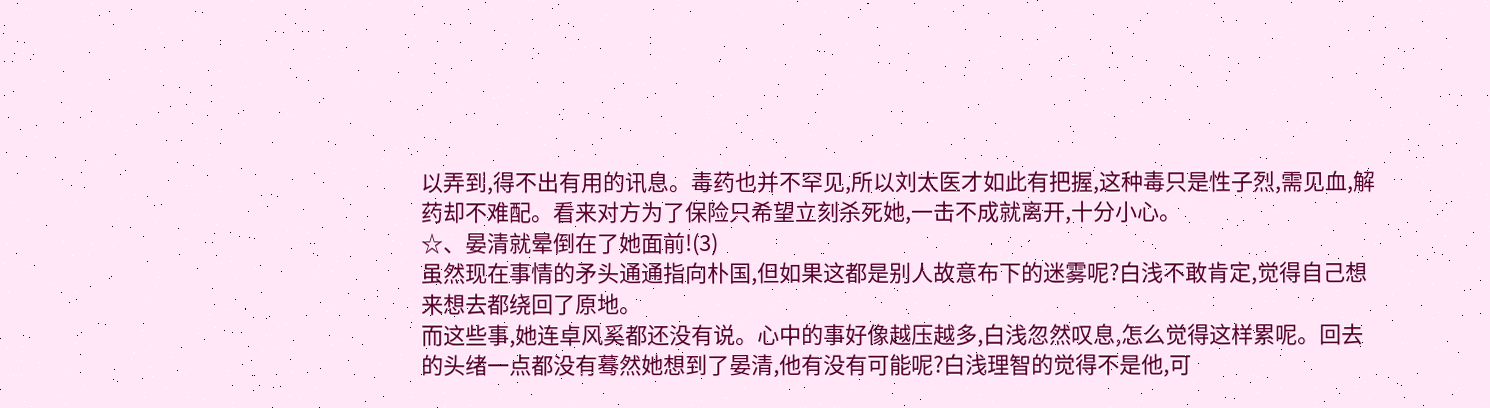以弄到,得不出有用的讯息。毒药也并不罕见,所以刘太医才如此有把握,这种毒只是性子烈,需见血,解药却不难配。看来对方为了保险只希望立刻杀死她,一击不成就离开,十分小心。
☆、晏清就晕倒在了她面前!(3)
虽然现在事情的矛头通通指向朴国,但如果这都是别人故意布下的迷雾呢?白浅不敢肯定,觉得自己想来想去都绕回了原地。
而这些事,她连卓风奚都还没有说。心中的事好像越压越多,白浅忽然叹息,怎么觉得这样累呢。回去的头绪一点都没有蓦然她想到了晏清,他有没有可能呢?白浅理智的觉得不是他,可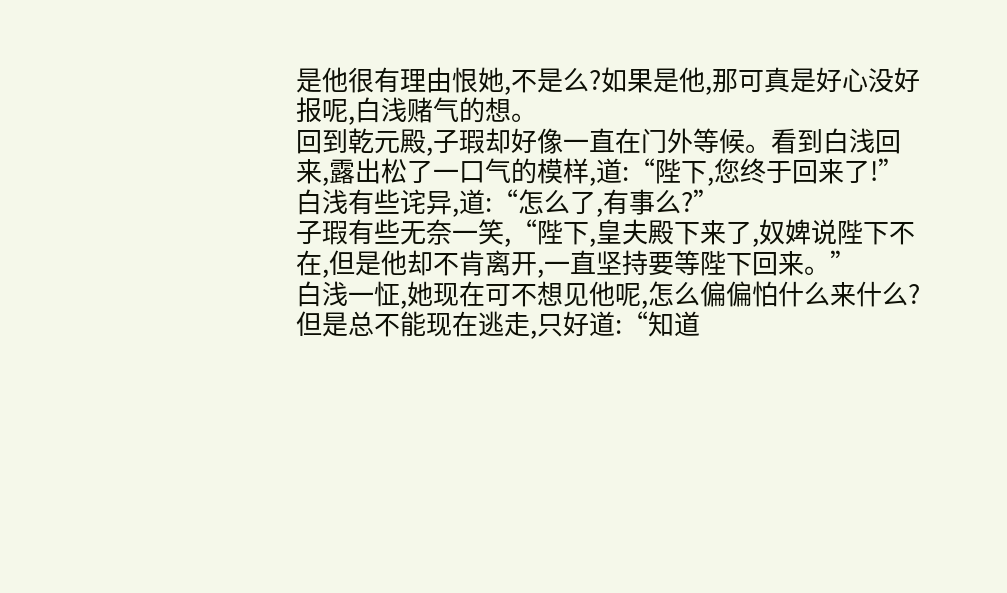是他很有理由恨她,不是么?如果是他,那可真是好心没好报呢,白浅赌气的想。
回到乾元殿,子瑕却好像一直在门外等候。看到白浅回来,露出松了一口气的模样,道:“陛下,您终于回来了!”
白浅有些诧异,道:“怎么了,有事么?”
子瑕有些无奈一笑,“陛下,皇夫殿下来了,奴婢说陛下不在,但是他却不肯离开,一直坚持要等陛下回来。”
白浅一怔,她现在可不想见他呢,怎么偏偏怕什么来什么?但是总不能现在逃走,只好道:“知道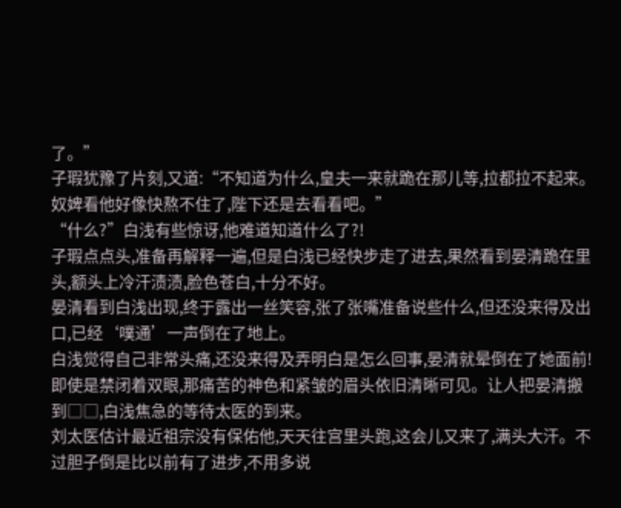了。”
子瑕犹豫了片刻,又道:“不知道为什么,皇夫一来就跪在那儿等,拉都拉不起来。奴婢看他好像快熬不住了,陛下还是去看看吧。”
“什么?”白浅有些惊讶,他难道知道什么了?!
子瑕点点头,准备再解释一遍,但是白浅已经快步走了进去,果然看到晏清跪在里头,额头上冷汗渍渍,脸色苍白,十分不好。
晏清看到白浅出现,终于露出一丝笑容,张了张嘴准备说些什么,但还没来得及出口,已经‘噗通’一声倒在了地上。
白浅觉得自己非常头痛,还没来得及弄明白是怎么回事,晏清就晕倒在了她面前!
即使是禁闭着双眼,那痛苦的神色和紧皱的眉头依旧清晰可见。让人把晏清搬到□□,白浅焦急的等待太医的到来。
刘太医估计最近祖宗没有保佑他,天天往宫里头跑,这会儿又来了,满头大汗。不过胆子倒是比以前有了进步,不用多说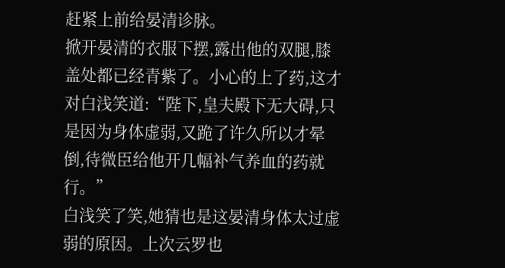赶紧上前给晏清诊脉。
掀开晏清的衣服下摆,露出他的双腿,膝盖处都已经青紫了。小心的上了药,这才对白浅笑道:“陛下,皇夫殿下无大碍,只是因为身体虚弱,又跪了许久所以才晕倒,待微臣给他开几幅补气养血的药就行。”
白浅笑了笑,她猜也是这晏清身体太过虚弱的原因。上次云罗也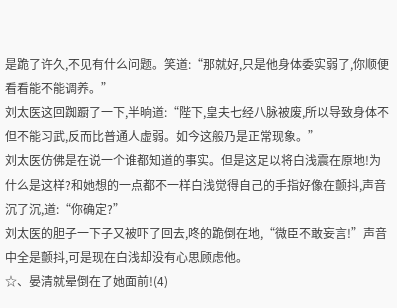是跪了许久,不见有什么问题。笑道:“那就好,只是他身体委实弱了,你顺便看看能不能调养。”
刘太医这回踟蹰了一下,半晌道:“陛下,皇夫七经八脉被废,所以导致身体不但不能习武,反而比普通人虚弱。如今这般乃是正常现象。”
刘太医仿佛是在说一个谁都知道的事实。但是这足以将白浅震在原地!为什么是这样?和她想的一点都不一样白浅觉得自己的手指好像在颤抖,声音沉了沉,道:“你确定?”
刘太医的胆子一下子又被吓了回去,咚的跪倒在地,“微臣不敢妄言!”声音中全是颤抖,可是现在白浅却没有心思顾虑他。
☆、晏清就晕倒在了她面前!(4)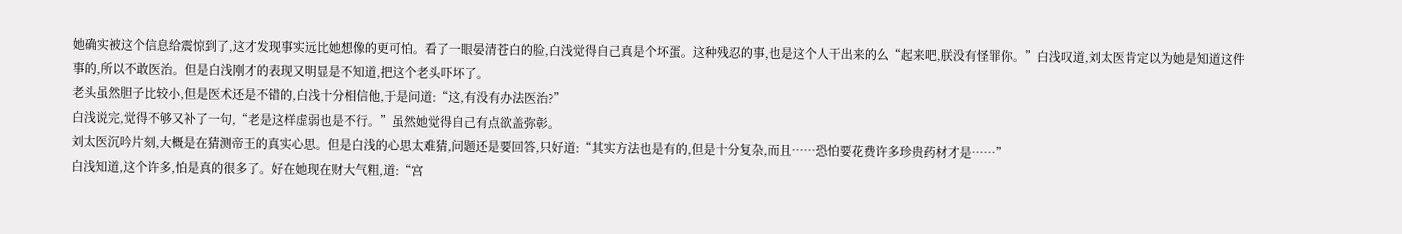她确实被这个信息给震惊到了,这才发现事实远比她想像的更可怕。看了一眼晏清苍白的脸,白浅觉得自己真是个坏蛋。这种残忍的事,也是这个人干出来的么“起来吧,朕没有怪罪你。”白浅叹道,刘太医肯定以为她是知道这件事的,所以不敢医治。但是白浅刚才的表现又明显是不知道,把这个老头吓坏了。
老头虽然胆子比较小,但是医术还是不错的,白浅十分相信他,于是问道:“这,有没有办法医治?”
白浅说完,觉得不够又补了一句,“老是这样虚弱也是不行。”虽然她觉得自己有点欲盖弥彰。
刘太医沉吟片刻,大概是在猜测帝王的真实心思。但是白浅的心思太难猜,问题还是要回答,只好道:“其实方法也是有的,但是十分复杂,而且……恐怕要花费许多珍贵药材才是……”
白浅知道,这个许多,怕是真的很多了。好在她现在财大气粗,道:“宫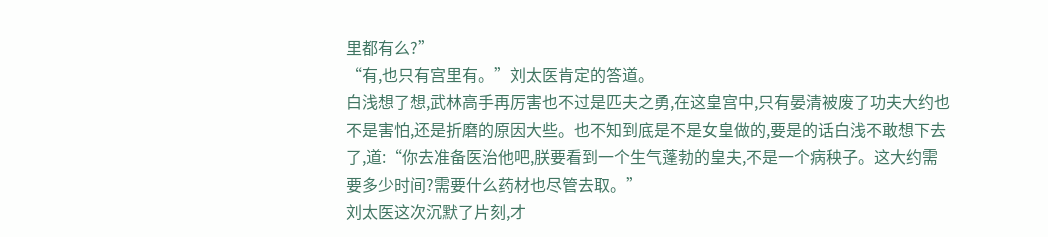里都有么?”
“有,也只有宫里有。”刘太医肯定的答道。
白浅想了想,武林高手再厉害也不过是匹夫之勇,在这皇宫中,只有晏清被废了功夫大约也不是害怕,还是折磨的原因大些。也不知到底是不是女皇做的,要是的话白浅不敢想下去了,道:“你去准备医治他吧,朕要看到一个生气蓬勃的皇夫,不是一个病秧子。这大约需要多少时间?需要什么药材也尽管去取。”
刘太医这次沉默了片刻,才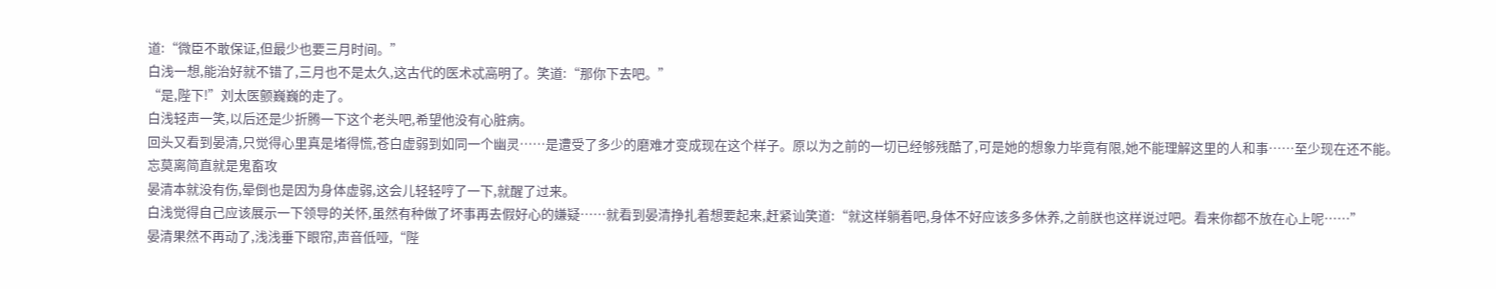道:“微臣不敢保证,但最少也要三月时间。”
白浅一想,能治好就不错了,三月也不是太久,这古代的医术忒高明了。笑道:“那你下去吧。”
“是,陛下!”刘太医颤巍巍的走了。
白浅轻声一笑,以后还是少折腾一下这个老头吧,希望他没有心脏病。
回头又看到晏清,只觉得心里真是堵得慌,苍白虚弱到如同一个幽灵……是遭受了多少的磨难才变成现在这个样子。原以为之前的一切已经够残酷了,可是她的想象力毕竟有限,她不能理解这里的人和事……至少现在还不能。
忘莫离简直就是鬼畜攻
晏清本就没有伤,晕倒也是因为身体虚弱,这会儿轻轻哼了一下,就醒了过来。
白浅觉得自己应该展示一下领导的关怀,虽然有种做了坏事再去假好心的嫌疑……就看到晏清挣扎着想要起来,赶紧讪笑道:“就这样躺着吧,身体不好应该多多休养,之前朕也这样说过吧。看来你都不放在心上呢……”
晏清果然不再动了,浅浅垂下眼帘,声音低哑,“陛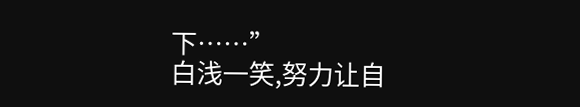下……”
白浅一笑,努力让自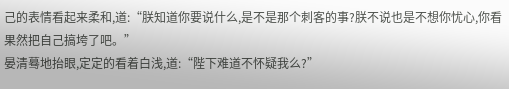己的表情看起来柔和,道:“朕知道你要说什么,是不是那个刺客的事?朕不说也是不想你忧心,你看果然把自己搞垮了吧。”
晏清蓦地抬眼,定定的看着白浅,道:“陛下难道不怀疑我么?”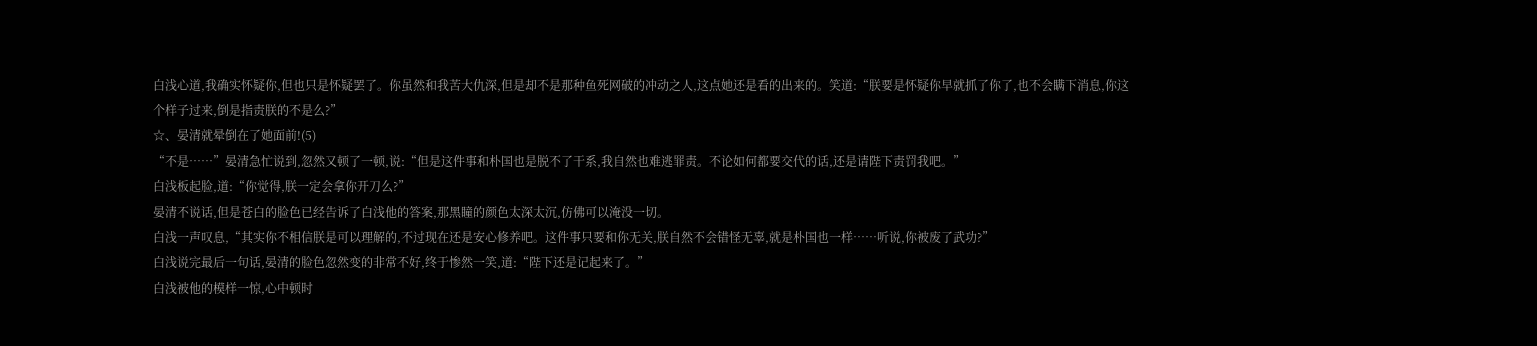白浅心道,我确实怀疑你,但也只是怀疑罢了。你虽然和我苦大仇深,但是却不是那种鱼死网破的冲动之人,这点她还是看的出来的。笑道:“朕要是怀疑你早就抓了你了,也不会瞒下消息,你这个样子过来,倒是指责朕的不是么?”
☆、晏清就晕倒在了她面前!(5)
“不是……”晏清急忙说到,忽然又顿了一顿,说:“但是这件事和朴国也是脱不了干系,我自然也难逃罪责。不论如何都要交代的话,还是请陛下责罚我吧。”
白浅板起脸,道:“你觉得,朕一定会拿你开刀么?”
晏清不说话,但是苍白的脸色已经告诉了白浅他的答案,那黑瞳的颜色太深太沉,仿佛可以淹没一切。
白浅一声叹息,“其实你不相信朕是可以理解的,不过现在还是安心修养吧。这件事只要和你无关,朕自然不会错怪无辜,就是朴国也一样……听说,你被废了武功?”
白浅说完最后一句话,晏清的脸色忽然变的非常不好,终于惨然一笑,道:“陛下还是记起来了。”
白浅被他的模样一惊,心中顿时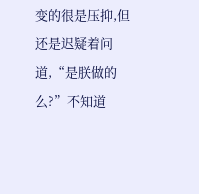变的很是压抑,但还是迟疑着问道,“是朕做的么?”不知道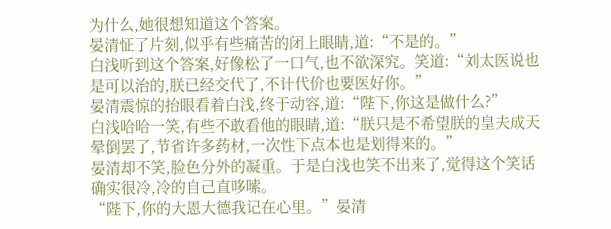为什么,她很想知道这个答案。
晏清怔了片刻,似乎有些痛苦的闭上眼睛,道:“不是的。”
白浅听到这个答案,好像松了一口气,也不欲深究。笑道:“刘太医说也是可以治的,朕已经交代了,不计代价也要医好你。”
晏清震惊的抬眼看着白浅,终于动容,道:“陛下,你这是做什么?”
白浅哈哈一笑,有些不敢看他的眼睛,道:“朕只是不希望朕的皇夫成天晕倒罢了,节省许多药材,一次性下点本也是划得来的。”
晏清却不笑,脸色分外的凝重。于是白浅也笑不出来了,觉得这个笑话确实很冷,冷的自己直哆嗦。
“陛下,你的大恩大德我记在心里。”晏清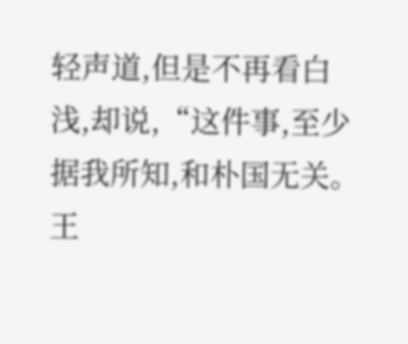轻声道,但是不再看白浅,却说,“这件事,至少据我所知,和朴国无关。王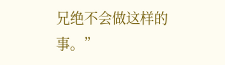兄绝不会做这样的事。”